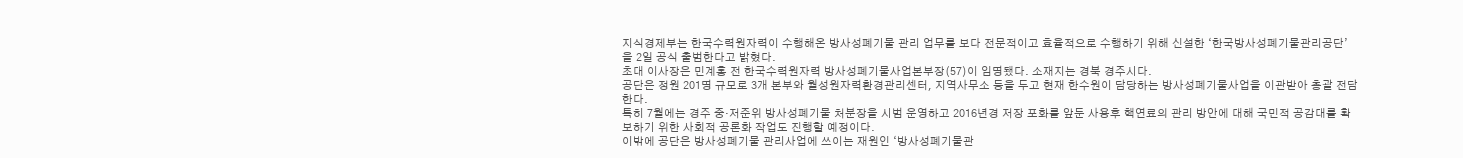지식경제부는 한국수력원자력이 수행해온 방사성폐기물 관리 업무를 보다 전문적이고 효율적으로 수행하기 위해 신설한 ‘한국방사성폐기물관리공단’을 2일 공식 출범한다고 밝혔다.
초대 이사장은 민계홍 전 한국수력원자력 방사성폐기물사업본부장(57)이 임명됐다. 소재지는 경북 경주시다.
공단은 정원 201명 규모로 3개 본부와 월성원자력환경관리센터, 지역사무소 등을 두고 현재 한수원이 담당하는 방사성폐기물사업을 이관받아 총괄 전담한다.
특히 7월에는 경주 중·저준위 방사성폐기물 처분장을 시범 운영하고 2016년경 저장 포화를 앞둔 사용후 핵연료의 관리 방안에 대해 국민적 공감대를 확보하기 위한 사회적 공론화 작업도 진행할 예정이다.
이밖에 공단은 방사성폐기물 관리사업에 쓰이는 재원인 ‘방사성폐기물관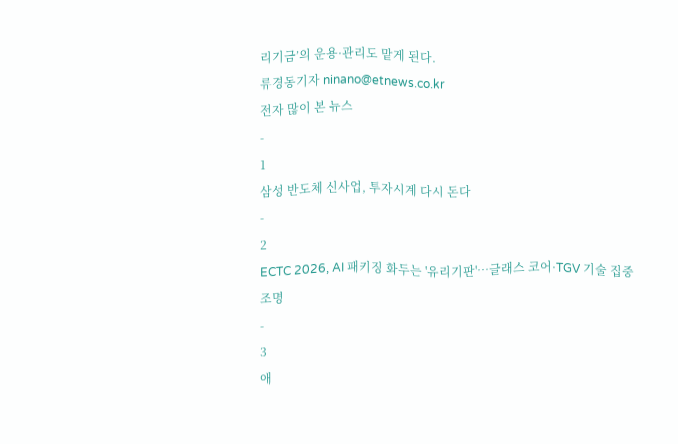리기금’의 운용·관리도 맡게 된다.
류경동기자 ninano@etnews.co.kr
전자 많이 본 뉴스
-
1
삼성 반도체 신사업, 투자시계 다시 돈다
-
2
ECTC 2026, AI 패키징 화두는 '유리기판'…글래스 코어·TGV 기술 집중 조명
-
3
애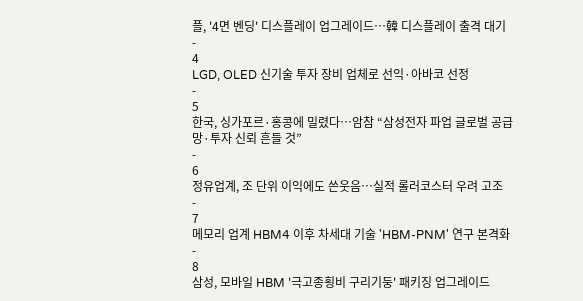플, '4면 벤딩' 디스플레이 업그레이드…韓 디스플레이 출격 대기
-
4
LGD, OLED 신기술 투자 장비 업체로 선익·아바코 선정
-
5
한국, 싱가포르·홍콩에 밀렸다…암참 “삼성전자 파업 글로벌 공급망·투자 신뢰 흔들 것”
-
6
정유업계, 조 단위 이익에도 쓴웃음…실적 롤러코스터 우려 고조
-
7
메모리 업계 HBM4 이후 차세대 기술 'HBM-PNM' 연구 본격화
-
8
삼성, 모바일 HBM '극고종횡비 구리기둥' 패키징 업그레이드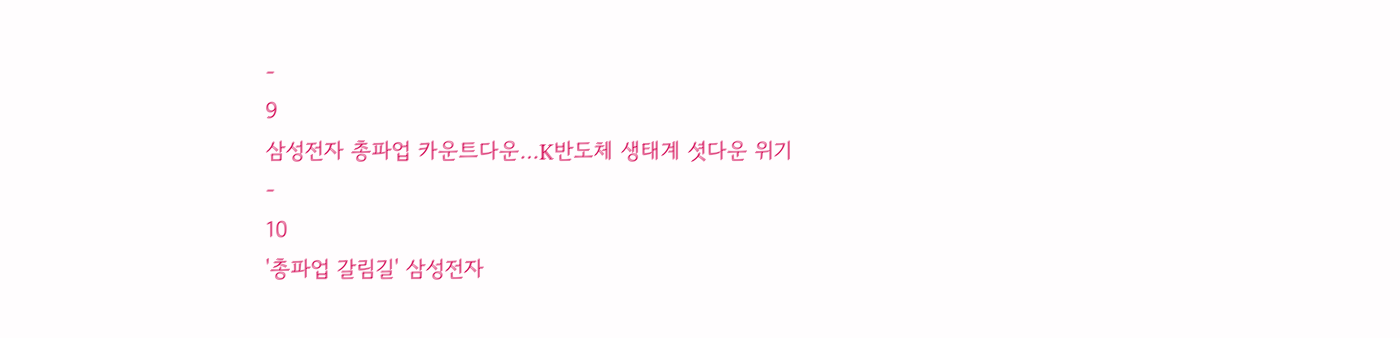-
9
삼성전자 총파업 카운트다운…K반도체 생태계 셧다운 위기
-
10
'총파업 갈림길' 삼성전자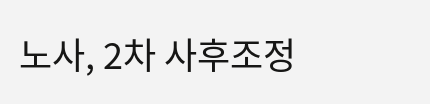노사, 2차 사후조정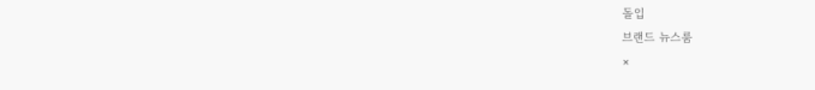돌입
브랜드 뉴스룸
×